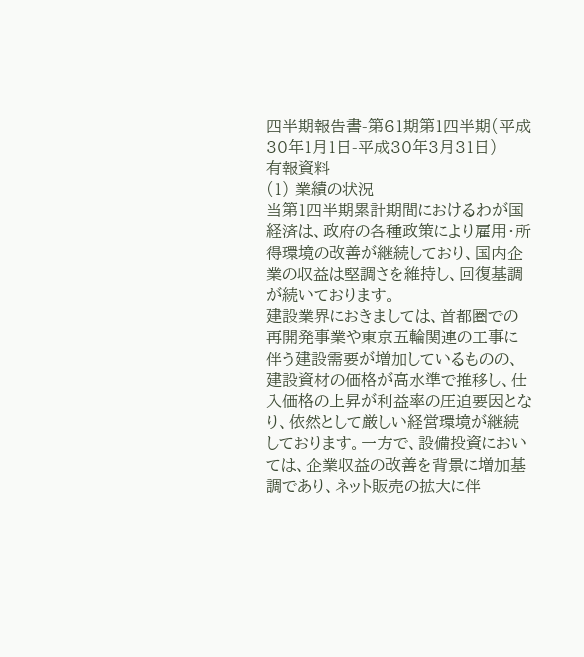四半期報告書-第61期第1四半期(平成30年1月1日-平成30年3月31日)
有報資料
(1) 業績の状況
当第1四半期累計期間におけるわが国経済は、政府の各種政策により雇用・所得環境の改善が継続しており、国内企業の収益は堅調さを維持し、回復基調が続いております。
建設業界におきましては、首都圏での再開発事業や東京五輪関連の工事に伴う建設需要が増加しているものの、建設資材の価格が高水準で推移し、仕入価格の上昇が利益率の圧迫要因となり、依然として厳しい経営環境が継続しております。一方で、設備投資においては、企業収益の改善を背景に増加基調であり、ネット販売の拡大に伴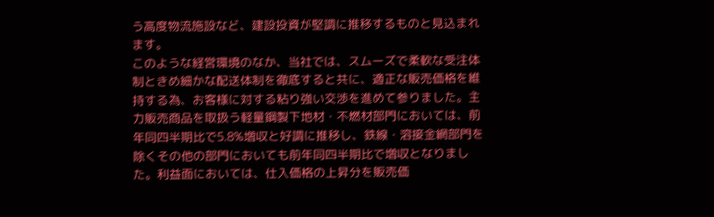う高度物流施設など、建設投資が堅調に推移するものと見込まれます。
このような経営環境のなか、当社では、スムーズで柔軟な受注体制ときめ細かな配送体制を徹底すると共に、適正な販売価格を維持する為、お客様に対する粘り強い交渉を進めて参りました。主力販売商品を取扱う軽量鋼製下地材・不燃材部門においては、前年同四半期比で5.8%増収と好調に推移し、鉄線・溶接金網部門を除くその他の部門においても前年同四半期比で増収となりました。利益面においては、仕入価格の上昇分を販売価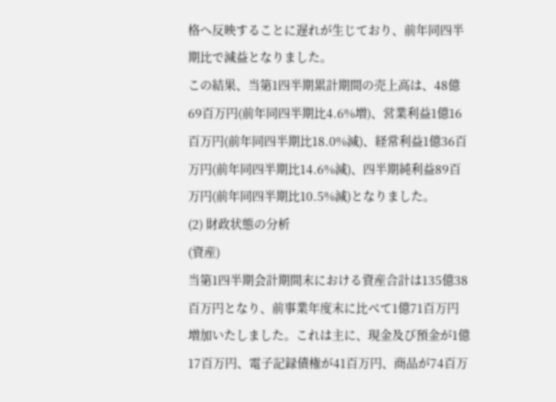格へ反映することに遅れが生じており、前年同四半期比で減益となりました。
この結果、当第1四半期累計期間の売上高は、48億69百万円(前年同四半期比4.6%増)、営業利益1億16百万円(前年同四半期比18.0%減)、経常利益1億36百万円(前年同四半期比14.6%減)、四半期純利益89百万円(前年同四半期比10.5%減)となりました。
(2) 財政状態の分析
(資産)
当第1四半期会計期間末における資産合計は135億38百万円となり、前事業年度末に比べて1億71百万円増加いたしました。これは主に、現金及び預金が1億17百万円、電子記録債権が41百万円、商品が74百万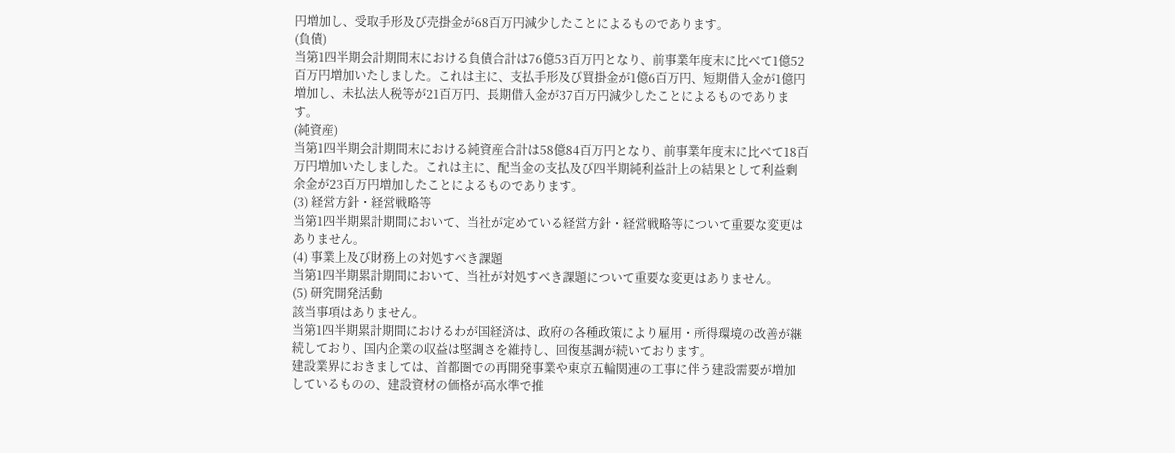円増加し、受取手形及び売掛金が68百万円減少したことによるものであります。
(負債)
当第1四半期会計期間末における負債合計は76億53百万円となり、前事業年度末に比べて1億52百万円増加いたしました。これは主に、支払手形及び買掛金が1億6百万円、短期借入金が1億円増加し、未払法人税等が21百万円、長期借入金が37百万円減少したことによるものであります。
(純資産)
当第1四半期会計期間末における純資産合計は58億84百万円となり、前事業年度末に比べて18百万円増加いたしました。これは主に、配当金の支払及び四半期純利益計上の結果として利益剰余金が23百万円増加したことによるものであります。
(3) 経営方針・経営戦略等
当第1四半期累計期間において、当社が定めている経営方針・経営戦略等について重要な変更はありません。
(4) 事業上及び財務上の対処すべき課題
当第1四半期累計期間において、当社が対処すべき課題について重要な変更はありません。
(5) 研究開発活動
該当事項はありません。
当第1四半期累計期間におけるわが国経済は、政府の各種政策により雇用・所得環境の改善が継続しており、国内企業の収益は堅調さを維持し、回復基調が続いております。
建設業界におきましては、首都圏での再開発事業や東京五輪関連の工事に伴う建設需要が増加しているものの、建設資材の価格が高水準で推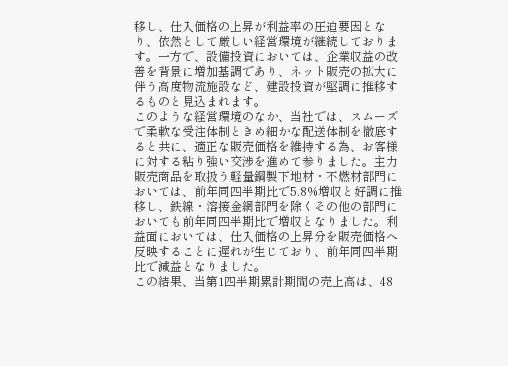移し、仕入価格の上昇が利益率の圧迫要因となり、依然として厳しい経営環境が継続しております。一方で、設備投資においては、企業収益の改善を背景に増加基調であり、ネット販売の拡大に伴う高度物流施設など、建設投資が堅調に推移するものと見込まれます。
このような経営環境のなか、当社では、スムーズで柔軟な受注体制ときめ細かな配送体制を徹底すると共に、適正な販売価格を維持する為、お客様に対する粘り強い交渉を進めて参りました。主力販売商品を取扱う軽量鋼製下地材・不燃材部門においては、前年同四半期比で5.8%増収と好調に推移し、鉄線・溶接金網部門を除くその他の部門においても前年同四半期比で増収となりました。利益面においては、仕入価格の上昇分を販売価格へ反映することに遅れが生じており、前年同四半期比で減益となりました。
この結果、当第1四半期累計期間の売上高は、48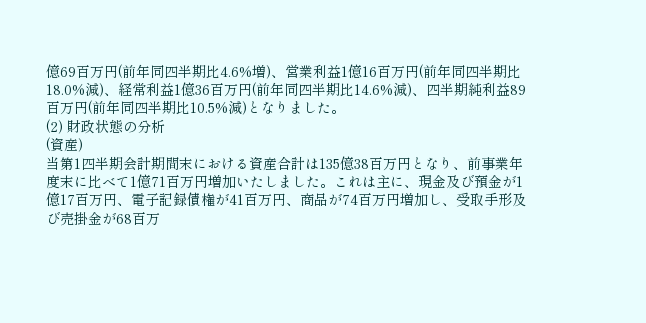億69百万円(前年同四半期比4.6%増)、営業利益1億16百万円(前年同四半期比18.0%減)、経常利益1億36百万円(前年同四半期比14.6%減)、四半期純利益89百万円(前年同四半期比10.5%減)となりました。
(2) 財政状態の分析
(資産)
当第1四半期会計期間末における資産合計は135億38百万円となり、前事業年度末に比べて1億71百万円増加いたしました。これは主に、現金及び預金が1億17百万円、電子記録債権が41百万円、商品が74百万円増加し、受取手形及び売掛金が68百万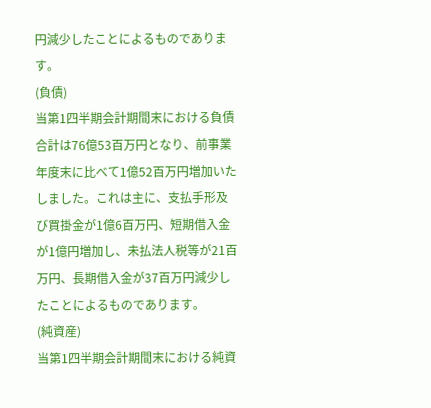円減少したことによるものであります。
(負債)
当第1四半期会計期間末における負債合計は76億53百万円となり、前事業年度末に比べて1億52百万円増加いたしました。これは主に、支払手形及び買掛金が1億6百万円、短期借入金が1億円増加し、未払法人税等が21百万円、長期借入金が37百万円減少したことによるものであります。
(純資産)
当第1四半期会計期間末における純資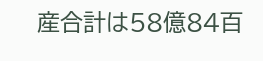産合計は58億84百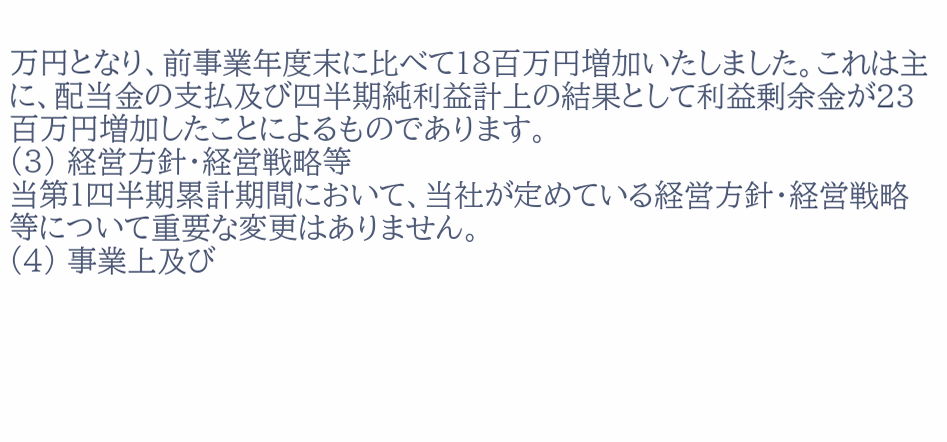万円となり、前事業年度末に比べて18百万円増加いたしました。これは主に、配当金の支払及び四半期純利益計上の結果として利益剰余金が23百万円増加したことによるものであります。
(3) 経営方針・経営戦略等
当第1四半期累計期間において、当社が定めている経営方針・経営戦略等について重要な変更はありません。
(4) 事業上及び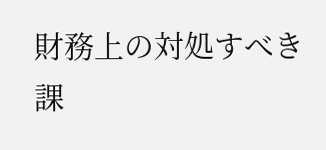財務上の対処すべき課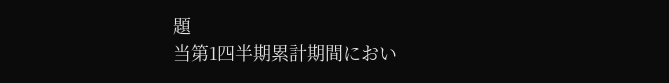題
当第1四半期累計期間におい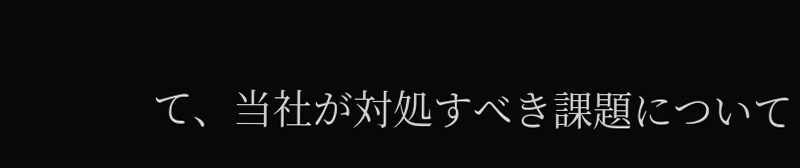て、当社が対処すべき課題について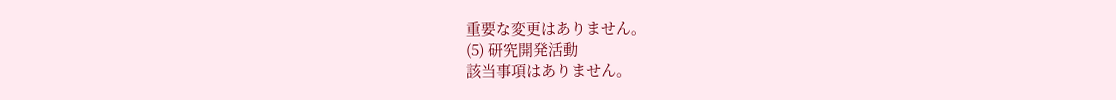重要な変更はありません。
(5) 研究開発活動
該当事項はありません。